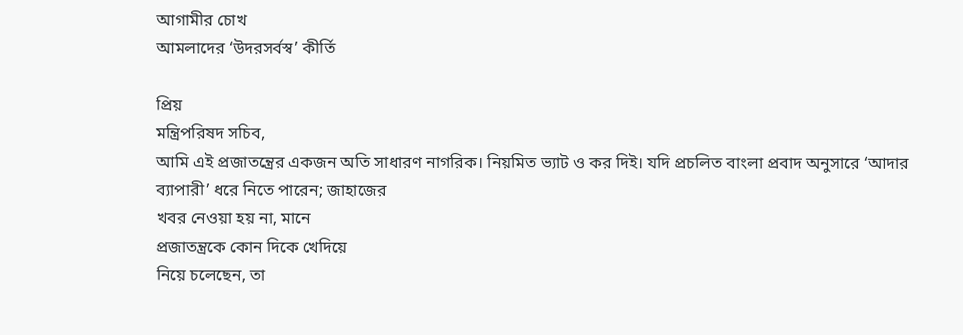আগামীর চোখ
আমলাদের ‘উদরসর্বস্ব’ কীর্তি

প্রিয়
মন্ত্রিপরিষদ সচিব,
আমি এই প্রজাতন্ত্রের একজন অতি সাধারণ নাগরিক। নিয়মিত ভ্যাট ও কর দিই। যদি প্রচলিত বাংলা প্রবাদ অনুসারে ‘আদার ব্যাপারী’ ধরে নিতে পারেন; জাহাজের
খবর নেওয়া হয় না, মানে
প্রজাতন্ত্রকে কোন দিকে খেদিয়ে
নিয়ে চলেছেন, তা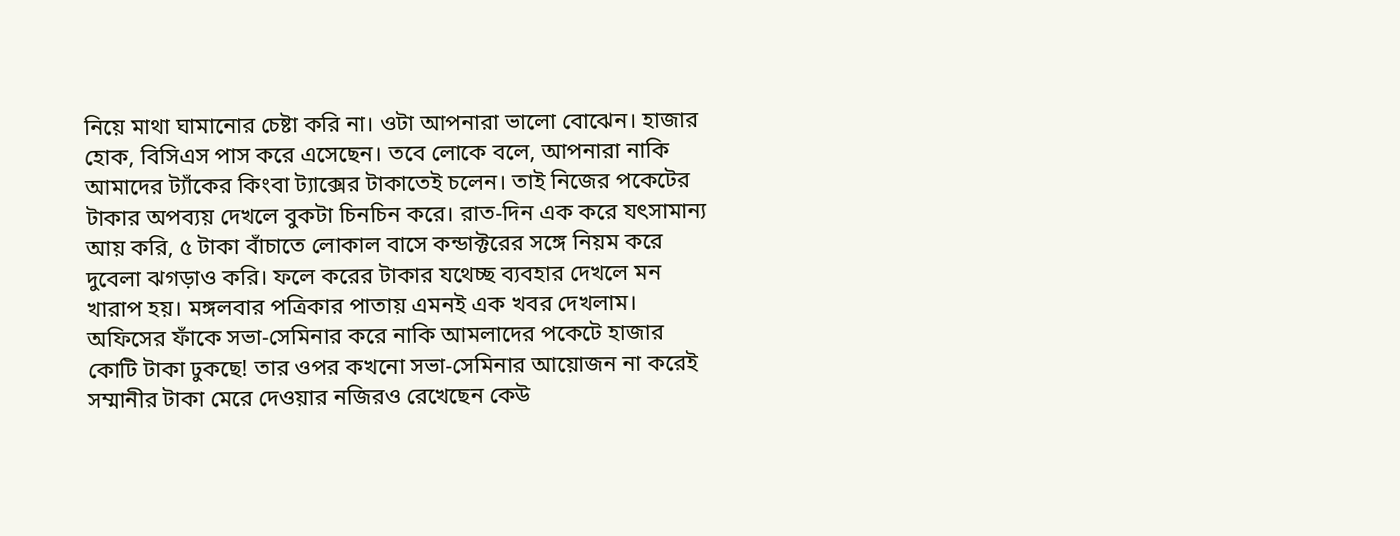নিয়ে মাথা ঘামানোর চেষ্টা করি না। ওটা আপনারা ভালো বোঝেন। হাজার হোক, বিসিএস পাস করে এসেছেন। তবে লোকে বলে, আপনারা নাকি আমাদের ট্যাঁকের কিংবা ট্যাক্সের টাকাতেই চলেন। তাই নিজের পকেটের টাকার অপব্যয় দেখলে বুকটা চিনচিন করে। রাত-দিন এক করে যৎসামান্য আয় করি, ৫ টাকা বাঁচাতে লোকাল বাসে কন্ডাক্টরের সঙ্গে নিয়ম করে দুবেলা ঝগড়াও করি। ফলে করের টাকার যথেচ্ছ ব্যবহার দেখলে মন খারাপ হয়। মঙ্গলবার পত্রিকার পাতায় এমনই এক খবর দেখলাম। অফিসের ফাঁকে সভা-সেমিনার করে নাকি আমলাদের পকেটে হাজার কোটি টাকা ঢুকছে! তার ওপর কখনো সভা-সেমিনার আয়োজন না করেই সম্মানীর টাকা মেরে দেওয়ার নজিরও রেখেছেন কেউ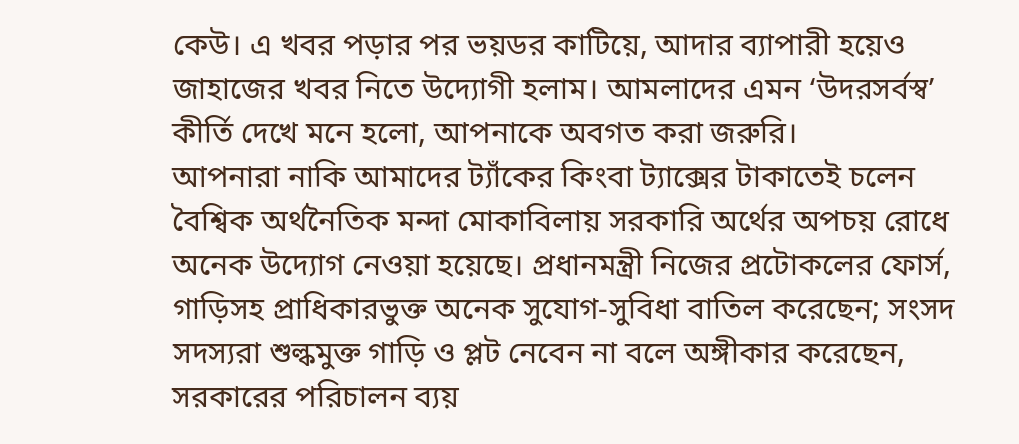কেউ। এ খবর পড়ার পর ভয়ডর কাটিয়ে, আদার ব্যাপারী হয়েও জাহাজের খবর নিতে উদ্যোগী হলাম। আমলাদের এমন ‘উদরসর্বস্ব’ কীর্তি দেখে মনে হলো, আপনাকে অবগত করা জরুরি।
আপনারা নাকি আমাদের ট্যাঁকের কিংবা ট্যাক্সের টাকাতেই চলেন
বৈশ্বিক অর্থনৈতিক মন্দা মোকাবিলায় সরকারি অর্থের অপচয় রোধে অনেক উদ্যোগ নেওয়া হয়েছে। প্রধানমন্ত্রী নিজের প্রটোকলের ফোর্স, গাড়িসহ প্রাধিকারভুক্ত অনেক সুযোগ-সুবিধা বাতিল করেছেন; সংসদ সদস্যরা শুল্কমুক্ত গাড়ি ও প্লট নেবেন না বলে অঙ্গীকার করেছেন, সরকারের পরিচালন ব্যয়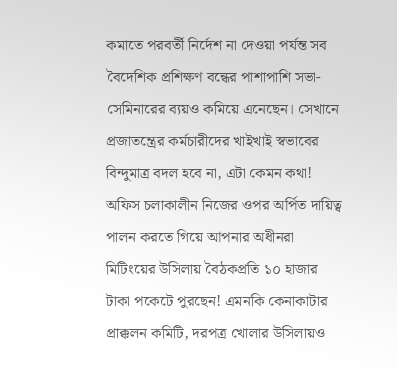কমাতে পরবর্তী নির্দেশ না দেওয়া পর্যন্ত সব বৈদেশিক প্রশিক্ষণ বন্ধের পাশাপাশি সভা-সেমিনারের ব্যয়ও কমিয়ে এনেছেন। সেখানে প্রজাতন্ত্রের কর্মচারীদের খাইখাই স্বভাবের বিন্দুমাত্র বদল হবে না, এটা কেমন কথা!
অফিস চলাকালীন নিজের ওপর অর্পিত দায়িত্ব পালন করতে গিয়ে আপনার অধীনরা মিটিংয়ের উসিলায় বৈঠকপ্রতি ১০ হাজার টাকা পকেটে পুরছেন! এমনকি কেনাকাটার প্রাক্কলন কমিটি, দরপত্র খোলার উসিলায়ও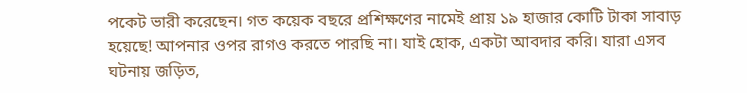পকেট ভারী করেছেন। গত কয়েক বছরে প্রশিক্ষণের নামেই প্রায় ১৯ হাজার কোটি টাকা সাবাড় হয়েছে! আপনার ওপর রাগও করতে পারছি না। যাই হোক, একটা আবদার করি। যারা এসব ঘটনায় জড়িত,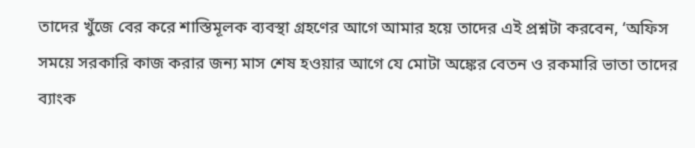তাদের খুঁজে বের করে শাস্তিমূলক ব্যবস্থা গ্রহণের আগে আমার হয়ে তাদের এই প্রশ্নটা করবেন, ‘অফিস সময়ে সরকারি কাজ করার জন্য মাস শেষ হওয়ার আগে যে মোটা অঙ্কের বেতন ও রকমারি ভাতা তাদের ব্যাংক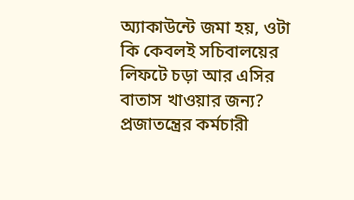অ্যাকাউন্টে জমা হয়, ওটা কি কেবলই সচিবালয়ের লিফটে চড়া আর এসির বাতাস খাওয়ার জন্য? প্রজাতন্ত্রের কর্মচারী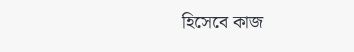হিসেবে কাজ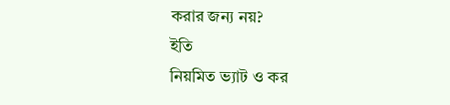করার জন্য নয়?
ইতি
নিয়মিত ভ্যাট ও কর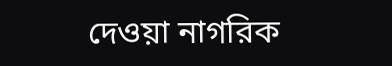দেওয়া নাগরিক